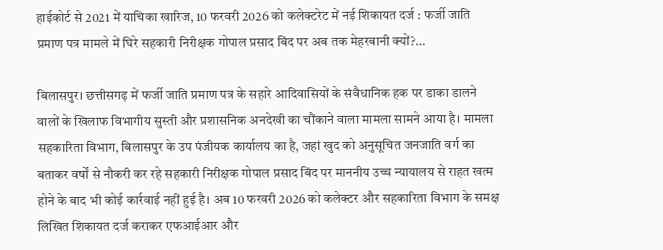हाईकोर्ट से 2021 में याचिका खारिज, 10 फरवरी 2026 को कलेक्टरेट में नई शिकायत दर्ज : फर्जी जाति प्रमाण पत्र मामले में घिरे सहकारी निरीक्षक गोपाल प्रसाद बिंद पर अब तक मेहरबानी क्यों?…

बिलासपुर। छत्तीसगढ़ में फर्जी जाति प्रमाण पत्र के सहारे आदिवासियों के संवैधानिक हक पर डाका डालने वालों के खिलाफ विभागीय सुस्ती और प्रशासनिक अनदेखी का चौंकाने वाला मामला सामने आया है। मामला सहकारिता विभाग, बिलासपुर के उप पंजीयक कार्यालय का है, जहां खुद को अनुसूचित जनजाति वर्ग का बताकर वर्षों से नौकरी कर रहे सहकारी निरीक्षक गोपाल प्रसाद बिंद पर माननीय उच्च न्यायालय से राहत खत्म होने के बाद भी कोई कार्रवाई नहीं हुई है। अब 10 फरवरी 2026 को कलेक्टर और सहकारिता विभाग के समक्ष लिखित शिकायत दर्ज कराकर एफआईआर और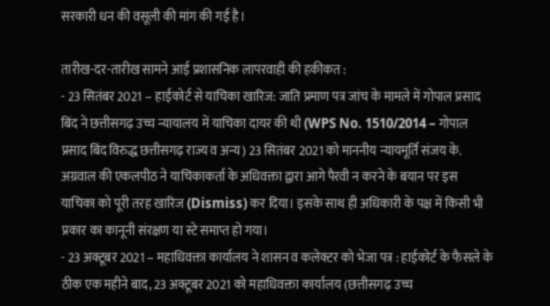सरकारी धन की वसूली की मांग की गई है।

तारीख-दर-तारीख सामने आई प्रशासनिक लापरवाही की हकीकत :
- 23 सितंबर 2021 – हाईकोर्ट से याचिका खारिज: जाति प्रमाण पत्र जांच के मामले में गोपाल प्रसाद बिंद ने छत्तीसगढ़ उच्च न्यायालय में याचिका दायर की थी (WPS No. 1510/2014 – गोपाल प्रसाद बिंद विरुद्ध छत्तीसगढ़ राज्य व अन्य) 23 सितंबर 2021 को माननीय न्यायमूर्ति संजय के. अग्रवाल की एकलपीठ ने याचिकाकर्ता के अधिवक्ता द्वारा आगे पैरवी न करने के बयान पर इस याचिका को पूरी तरह खारिज (Dismiss) कर दिया। इसके साथ ही अधिकारी के पक्ष में किसी भी प्रकार का कानूनी संरक्षण या स्टे समाप्त हो गया।
- 23 अक्टूबर 2021 – महाधिवक्ता कार्यालय ने शासन व कलेक्टर को भेजा पत्र : हाईकोर्ट के फैसले के ठीक एक महीने बाद, 23 अक्टूबर 2021 को महाधिवक्ता कार्यालय (छत्तीसगढ़ उच्च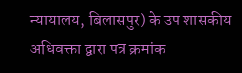न्यायालय, बिलासपुर) के उप शासकीय अधिवक्ता द्वारा पत्र क्रमांक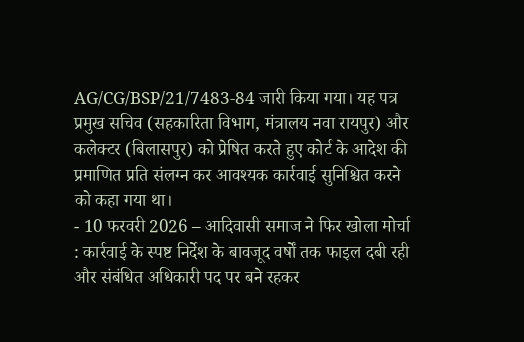AG/CG/BSP/21/7483-84 जारी किया गया। यह पत्र प्रमुख सचिव (सहकारिता विभाग, मंत्रालय नवा रायपुर) और कलेक्टर (बिलासपुर) को प्रेषित करते हुए कोर्ट के आदेश की प्रमाणित प्रति संलग्न कर आवश्यक कार्रवाई सुनिश्चित करने को कहा गया था।
- 10 फरवरी 2026 – आदिवासी समाज ने फिर खोला मोर्चा : कार्रवाई के स्पष्ट निर्देश के बावजूद वर्षों तक फाइल दबी रही और संबंधित अधिकारी पद पर बने रहकर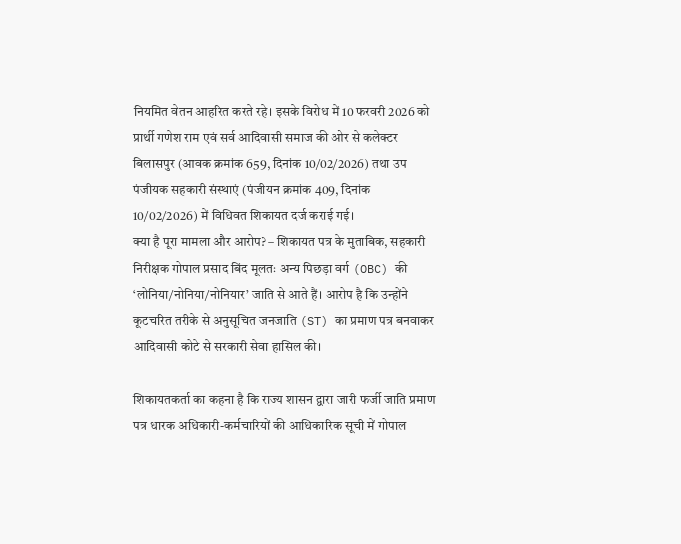नियमित वेतन आहरित करते रहे। इसके विरोध में 10 फरवरी 2026 को प्रार्थी गणेश राम एवं सर्व आदिवासी समाज की ओर से कलेक्टर बिलासपुर (आवक क्रमांक 659, दिनांक 10/02/2026) तथा उप पंजीयक सहकारी संस्थाएं (पंजीयन क्रमांक 409, दिनांक 10/02/2026) में विधिवत शिकायत दर्ज कराई गई।
क्या है पूरा मामला और आरोप? – शिकायत पत्र के मुताबिक, सहकारी निरीक्षक गोपाल प्रसाद बिंद मूलतः अन्य पिछड़ा वर्ग (OBC) की ‘लोनिया/नोनिया/नोनियार’ जाति से आते हैं। आरोप है कि उन्होंने कूटचरित तरीके से अनुसूचित जनजाति (ST) का प्रमाण पत्र बनवाकर आदिवासी कोटे से सरकारी सेवा हासिल की।

शिकायतकर्ता का कहना है कि राज्य शासन द्वारा जारी फर्जी जाति प्रमाण पत्र धारक अधिकारी-कर्मचारियों की आधिकारिक सूची में गोपाल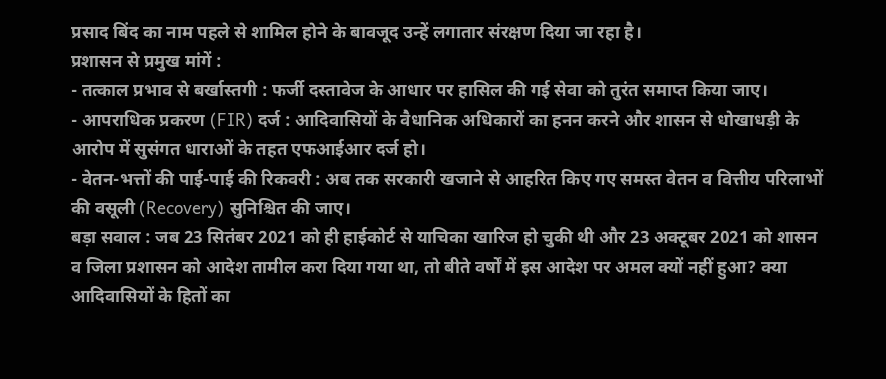प्रसाद बिंद का नाम पहले से शामिल होने के बावजूद उन्हें लगातार संरक्षण दिया जा रहा है।
प्रशासन से प्रमुख मांगें :
- तत्काल प्रभाव से बर्खास्तगी : फर्जी दस्तावेज के आधार पर हासिल की गई सेवा को तुरंत समाप्त किया जाए।
- आपराधिक प्रकरण (FIR) दर्ज : आदिवासियों के वैधानिक अधिकारों का हनन करने और शासन से धोखाधड़ी के आरोप में सुसंगत धाराओं के तहत एफआईआर दर्ज हो।
- वेतन-भत्तों की पाई-पाई की रिकवरी : अब तक सरकारी खजाने से आहरित किए गए समस्त वेतन व वित्तीय परिलाभों की वसूली (Recovery) सुनिश्चित की जाए।
बड़ा सवाल : जब 23 सितंबर 2021 को ही हाईकोर्ट से याचिका खारिज हो चुकी थी और 23 अक्टूबर 2021 को शासन व जिला प्रशासन को आदेश तामील करा दिया गया था, तो बीते वर्षों में इस आदेश पर अमल क्यों नहीं हुआ? क्या आदिवासियों के हितों का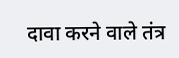दावा करने वाले तंत्र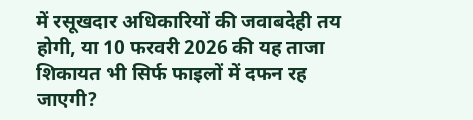में रसूखदार अधिकारियों की जवाबदेही तय होगी, या 10 फरवरी 2026 की यह ताजा शिकायत भी सिर्फ फाइलों में दफन रह जाएगी?